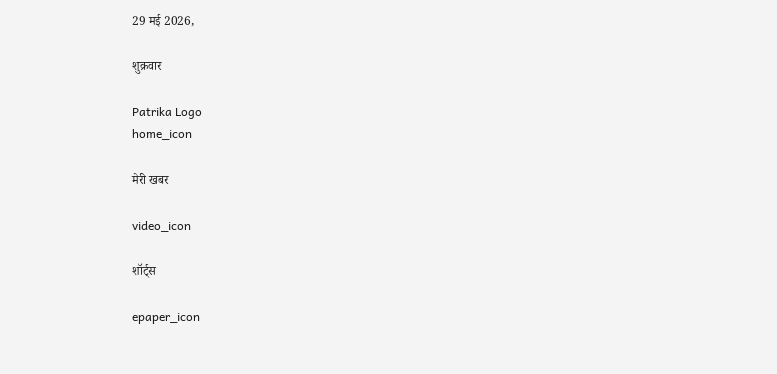29 मई 2026,

शुक्रवार

Patrika Logo
home_icon

मेरी खबर

video_icon

शॉर्ट्स

epaper_icon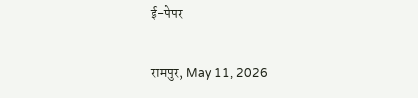ई-पेपर

रामपुर, May 11, 2026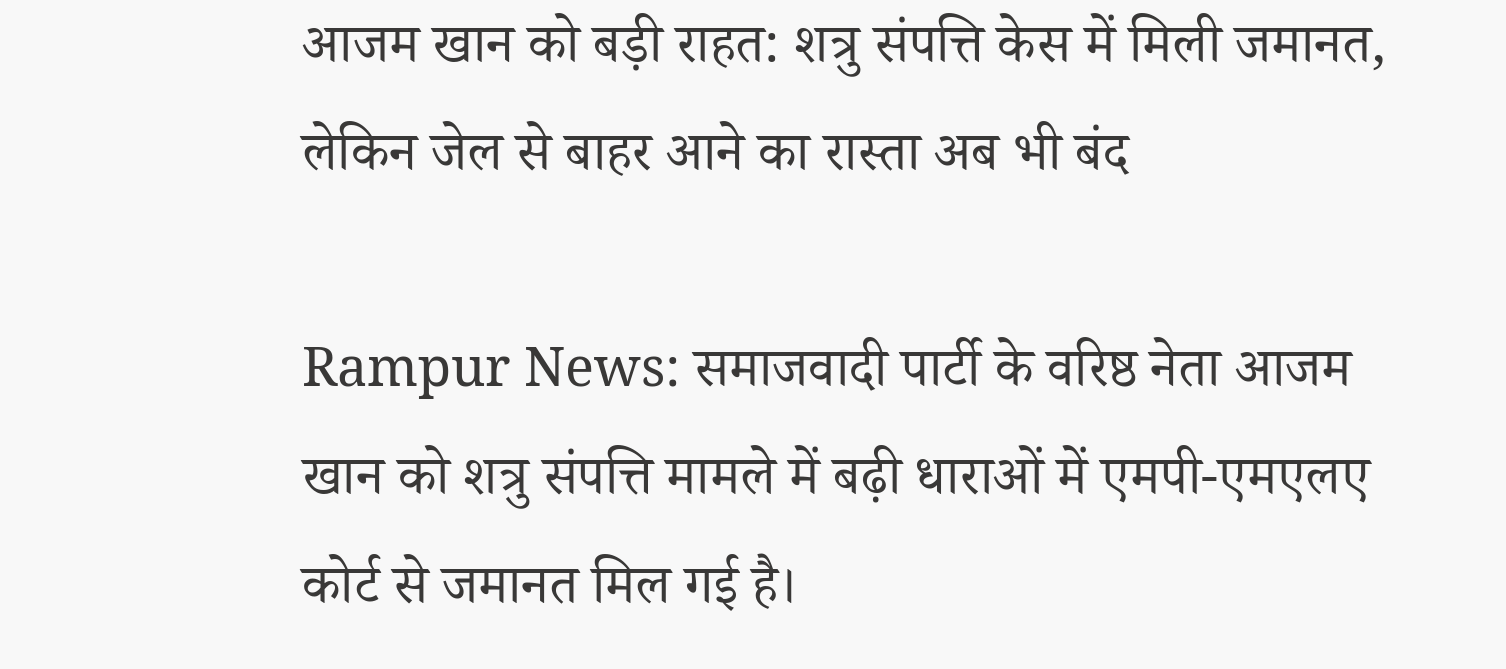आजम खान को बड़ी राहत: शत्रु संपत्ति केस में मिली जमानत, लेकिन जेल से बाहर आने का रास्ता अब भी बंद

Rampur News: समाजवादी पार्टी के वरिष्ठ नेता आजम खान को शत्रु संपत्ति मामले में बढ़ी धाराओं में एमपी-एमएलए कोर्ट से जमानत मिल गई है।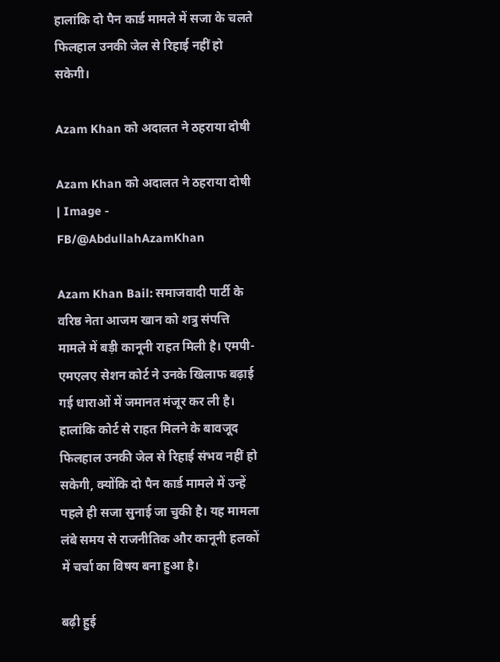हालांकि दो पैन कार्ड मामले में सजा के चलते फिलहाल उनकी जेल से रिहाई नहीं हो सकेगी।

Azam Khan को अदालत ने ठहराया दोषी

Azam Khan को अदालत ने ठहराया दोषी | Image - FB/@AbdullahAzamKhan

Azam Khan Bail: समाजवादी पार्टी के वरिष्ठ नेता आजम खान को शत्रु संपत्ति मामले में बड़ी कानूनी राहत मिली है। एमपी-एमएलए सेशन कोर्ट ने उनके खिलाफ बढ़ाई गई धाराओं में जमानत मंजूर कर ली है। हालांकि कोर्ट से राहत मिलने के बावजूद फिलहाल उनकी जेल से रिहाई संभव नहीं हो सकेगी, क्योंकि दो पैन कार्ड मामले में उन्हें पहले ही सजा सुनाई जा चुकी है। यह मामला लंबे समय से राजनीतिक और कानूनी हलकों में चर्चा का विषय बना हुआ है।

बढ़ी हुई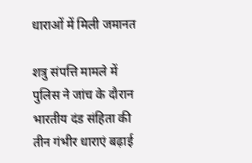धाराओं में मिली जमानत

शत्रु संपत्ति मामले में पुलिस ने जांच के दौरान भारतीय दंड संहिता की तीन गंभीर धाराएं बढ़ाई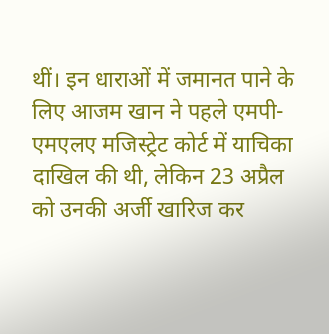थीं। इन धाराओं में जमानत पाने के लिए आजम खान ने पहले एमपी-एमएलए मजिस्ट्रेट कोर्ट में याचिका दाखिल की थी, लेकिन 23 अप्रैल को उनकी अर्जी खारिज कर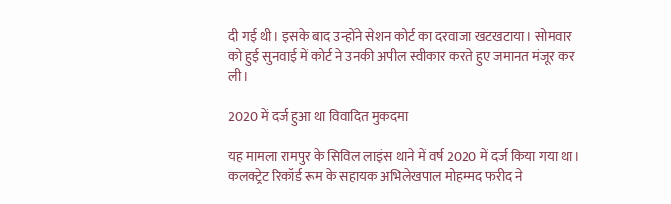दी गई थी। इसके बाद उन्होंने सेशन कोर्ट का दरवाजा खटखटाया। सोमवार को हुई सुनवाई में कोर्ट ने उनकी अपील स्वीकार करते हुए जमानत मंजूर कर ली।

2020 में दर्ज हुआ था विवादित मुकदमा

यह मामला रामपुर के सिविल लाइंस थाने में वर्ष 2020 में दर्ज किया गया था। कलक्ट्रेट रिकॉर्ड रूम के सहायक अभिलेखपाल मोहम्मद फरीद ने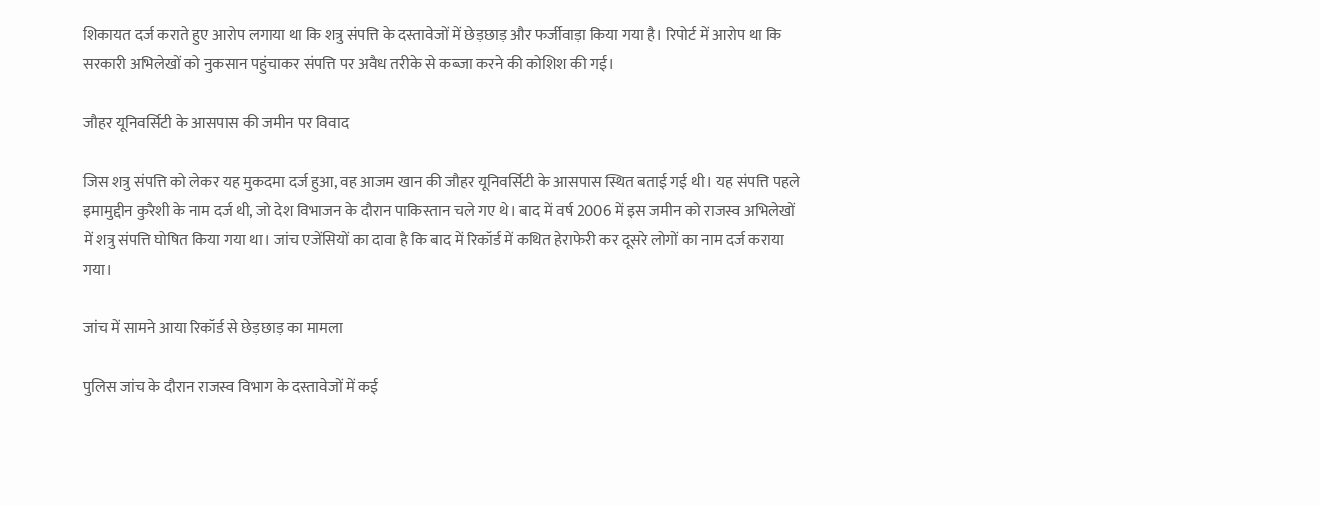शिकायत दर्ज कराते हुए आरोप लगाया था कि शत्रु संपत्ति के दस्तावेजों में छेड़छाड़ और फर्जीवाड़ा किया गया है। रिपोर्ट में आरोप था कि सरकारी अभिलेखों को नुकसान पहुंचाकर संपत्ति पर अवैध तरीके से कब्जा करने की कोशिश की गई।

जौहर यूनिवर्सिटी के आसपास की जमीन पर विवाद

जिस शत्रु संपत्ति को लेकर यह मुकदमा दर्ज हुआ, वह आजम खान की जौहर यूनिवर्सिटी के आसपास स्थित बताई गई थी। यह संपत्ति पहले इमामुद्दीन कुरैशी के नाम दर्ज थी, जो देश विभाजन के दौरान पाकिस्तान चले गए थे। बाद में वर्ष 2006 में इस जमीन को राजस्व अभिलेखों में शत्रु संपत्ति घोषित किया गया था। जांच एजेंसियों का दावा है कि बाद में रिकॉर्ड में कथित हेराफेरी कर दूसरे लोगों का नाम दर्ज कराया गया।

जांच में सामने आया रिकॉर्ड से छेड़छाड़ का मामला

पुलिस जांच के दौरान राजस्व विभाग के दस्तावेजों में कई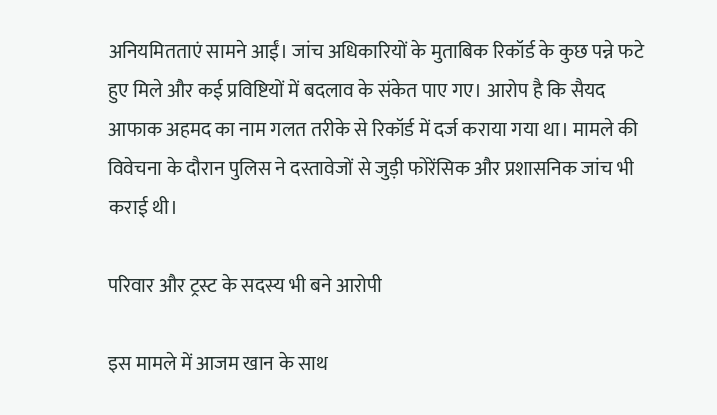अनियमितताएं सामने आईं। जांच अधिकारियों के मुताबिक रिकॉर्ड के कुछ पन्ने फटे हुए मिले और कई प्रविष्टियों में बदलाव के संकेत पाए गए। आरोप है कि सैयद आफाक अहमद का नाम गलत तरीके से रिकॉर्ड में दर्ज कराया गया था। मामले की विवेचना के दौरान पुलिस ने दस्तावेजों से जुड़ी फोरेंसिक और प्रशासनिक जांच भी कराई थी।

परिवार और ट्रस्ट के सदस्य भी बने आरोपी

इस मामले में आजम खान के साथ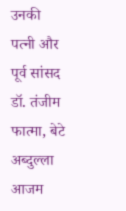उनकी पत्नी और पूर्व सांसद डॉ. तंजीम फात्मा, बेटे अब्दुल्ला आजम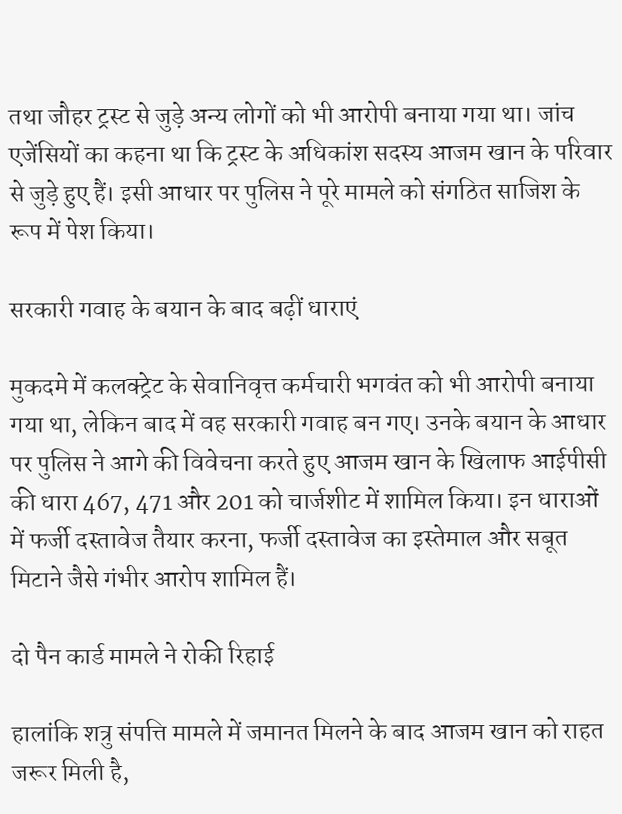तथा जौहर ट्रस्ट से जुड़े अन्य लोगों को भी आरोपी बनाया गया था। जांच एजेंसियों का कहना था कि ट्रस्ट के अधिकांश सदस्य आजम खान के परिवार से जुड़े हुए हैं। इसी आधार पर पुलिस ने पूरे मामले को संगठित साजिश के रूप में पेश किया।

सरकारी गवाह के बयान के बाद बढ़ीं धाराएं

मुकदमे में कलक्ट्रेट के सेवानिवृत्त कर्मचारी भगवंत को भी आरोपी बनाया गया था, लेकिन बाद में वह सरकारी गवाह बन गए। उनके बयान के आधार पर पुलिस ने आगे की विवेचना करते हुए आजम खान के खिलाफ आईपीसी की धारा 467, 471 और 201 को चार्जशीट में शामिल किया। इन धाराओं में फर्जी दस्तावेज तैयार करना, फर्जी दस्तावेज का इस्तेमाल और सबूत मिटाने जैसे गंभीर आरोप शामिल हैं।

दो पैन कार्ड मामले ने रोकी रिहाई

हालांकि शत्रु संपत्ति मामले में जमानत मिलने के बाद आजम खान को राहत जरूर मिली है,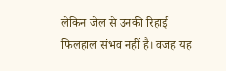लेकिन जेल से उनकी रिहाई फिलहाल संभव नहीं है। वजह यह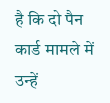है कि दो पैन कार्ड मामले में उन्हें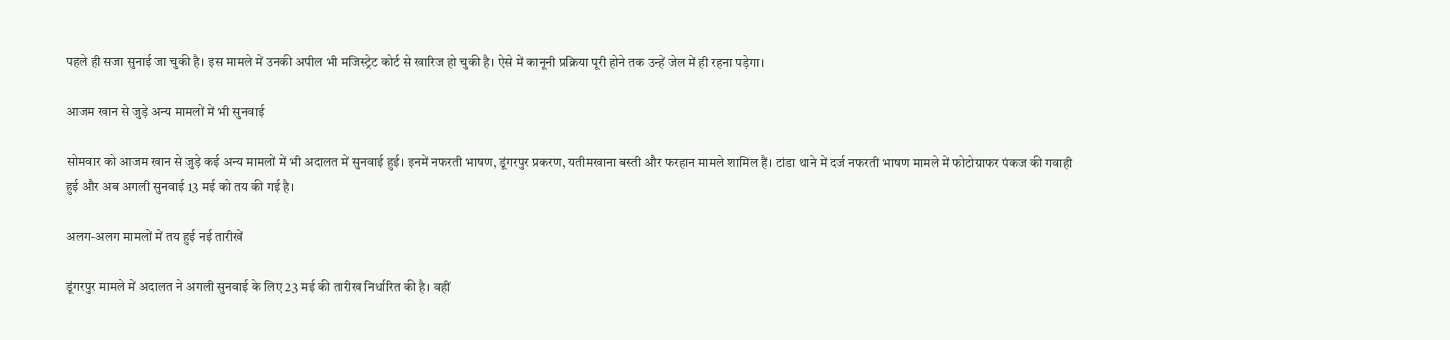पहले ही सजा सुनाई जा चुकी है। इस मामले में उनकी अपील भी मजिस्ट्रेट कोर्ट से खारिज हो चुकी है। ऐसे में कानूनी प्रक्रिया पूरी होने तक उन्हें जेल में ही रहना पड़ेगा।

आजम खान से जुड़े अन्य मामलों में भी सुनवाई

सोमवार को आजम खान से जुड़े कई अन्य मामलों में भी अदालत में सुनवाई हुई। इनमें नफरती भाषण, डूंगरपुर प्रकरण, यतीमखाना बस्ती और फरहान मामले शामिल हैं। टांडा थाने में दर्ज नफरती भाषण मामले में फोटोग्राफर पंकज की गवाही हुई और अब अगली सुनवाई 13 मई को तय की गई है।

अलग-अलग मामलों में तय हुई नई तारीखें

डूंगरपुर मामले में अदालत ने अगली सुनवाई के लिए 23 मई की तारीख निर्धारित की है। वहीं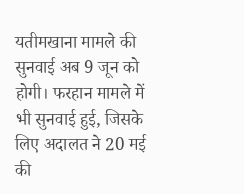यतीमखाना मामले की सुनवाई अब 9 जून को होगी। फरहान मामले में भी सुनवाई हुई, जिसके लिए अदालत ने 20 मई की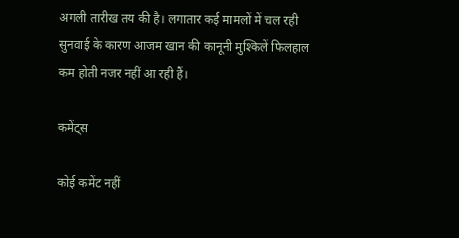अगली तारीख तय की है। लगातार कई मामलों में चल रही सुनवाई के कारण आजम खान की कानूनी मुश्किलें फिलहाल कम होती नजर नहीं आ रही हैं।

कमेंट्स

कोई कमेंट नहीं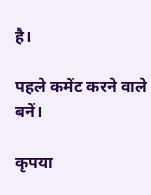है।

पहले कमेंट करने वाले बनें।

कृपया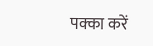पक्का करें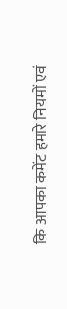कि आपका कमेंट हमारे नियमों एवं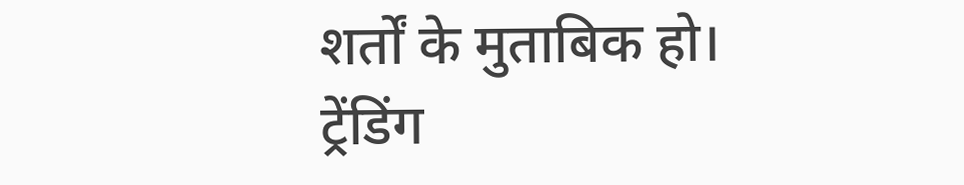शर्तों के मुताबिक हो।
ट्रेंडिंग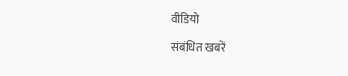वीडियो

संबंधित खबरें